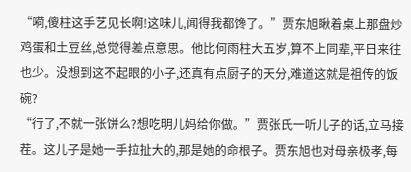“嗬,傻柱这手艺见长啊!这味儿,闻得我都馋了。”贾东旭瞅着桌上那盘炒鸡蛋和土豆丝,总觉得差点意思。他比何雨柱大五岁,算不上同辈,平日来往也少。没想到这不起眼的小子,还真有点厨子的天分,难道这就是祖传的饭碗?
“行了,不就一张饼么?想吃明儿妈给你做。”贾张氏一听儿子的话,立马接茬。这儿子是她一手拉扯大的,那是她的命根子。贾东旭也对母亲极孝,每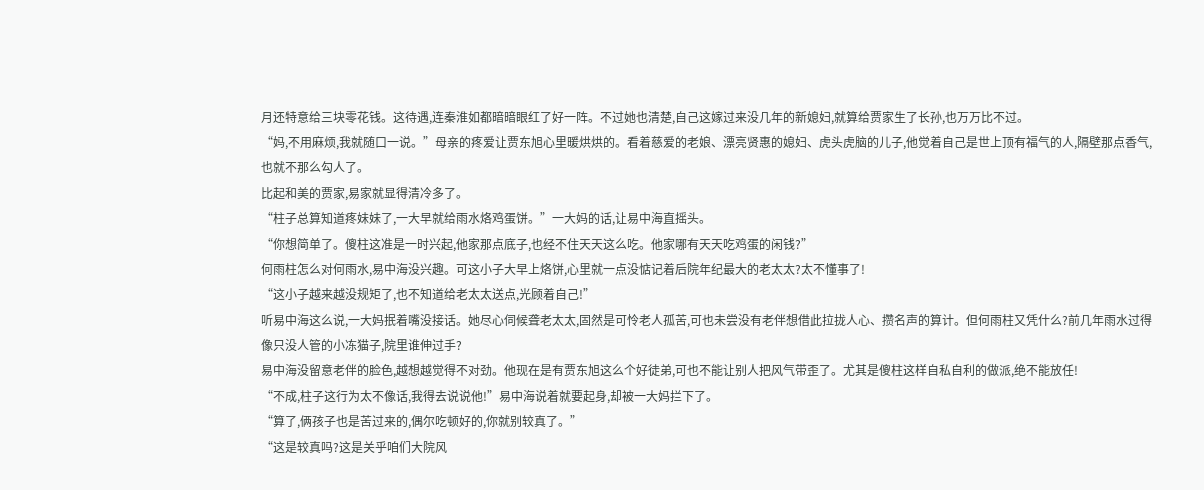月还特意给三块零花钱。这待遇,连秦淮如都暗暗眼红了好一阵。不过她也清楚,自己这嫁过来没几年的新媳妇,就算给贾家生了长孙,也万万比不过。
“妈,不用麻烦,我就随口一说。”母亲的疼爱让贾东旭心里暖烘烘的。看着慈爱的老娘、漂亮贤惠的媳妇、虎头虎脑的儿子,他觉着自己是世上顶有福气的人,隔壁那点香气,也就不那么勾人了。
比起和美的贾家,易家就显得清冷多了。
“柱子总算知道疼妹妹了,一大早就给雨水烙鸡蛋饼。”一大妈的话,让易中海直摇头。
“你想简单了。傻柱这准是一时兴起,他家那点底子,也经不住天天这么吃。他家哪有天天吃鸡蛋的闲钱?”
何雨柱怎么对何雨水,易中海没兴趣。可这小子大早上烙饼,心里就一点没惦记着后院年纪最大的老太太?太不懂事了!
“这小子越来越没规矩了,也不知道给老太太送点,光顾着自己!”
听易中海这么说,一大妈抿着嘴没接话。她尽心伺候聋老太太,固然是可怜老人孤苦,可也未尝没有老伴想借此拉拢人心、攒名声的算计。但何雨柱又凭什么?前几年雨水过得像只没人管的小冻猫子,院里谁伸过手?
易中海没留意老伴的脸色,越想越觉得不对劲。他现在是有贾东旭这么个好徒弟,可也不能让别人把风气带歪了。尤其是傻柱这样自私自利的做派,绝不能放任!
“不成,柱子这行为太不像话,我得去说说他!”易中海说着就要起身,却被一大妈拦下了。
“算了,俩孩子也是苦过来的,偶尔吃顿好的,你就别较真了。”
“这是较真吗?这是关乎咱们大院风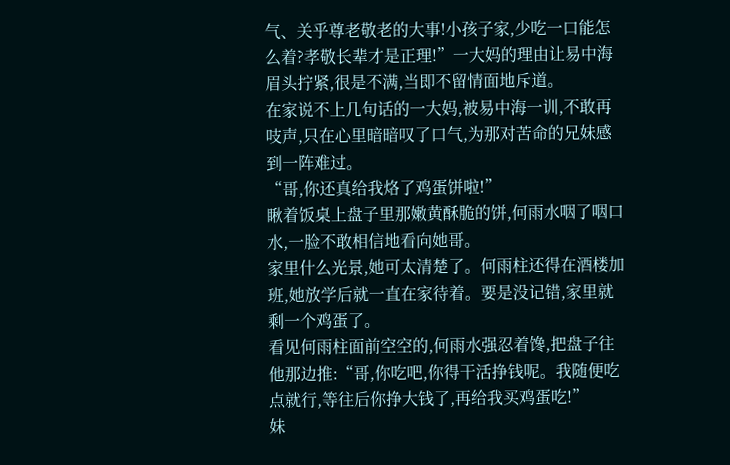气、关乎尊老敬老的大事!小孩子家,少吃一口能怎么着?孝敬长辈才是正理!”一大妈的理由让易中海眉头拧紧,很是不满,当即不留情面地斥道。
在家说不上几句话的一大妈,被易中海一训,不敢再吱声,只在心里暗暗叹了口气,为那对苦命的兄妹感到一阵难过。
“哥,你还真给我烙了鸡蛋饼啦!”
瞅着饭桌上盘子里那嫩黄酥脆的饼,何雨水咽了咽口水,一脸不敢相信地看向她哥。
家里什么光景,她可太清楚了。何雨柱还得在酒楼加班,她放学后就一直在家待着。要是没记错,家里就剩一个鸡蛋了。
看见何雨柱面前空空的,何雨水强忍着馋,把盘子往他那边推:“哥,你吃吧,你得干活挣钱呢。我随便吃点就行,等往后你挣大钱了,再给我买鸡蛋吃!”
妹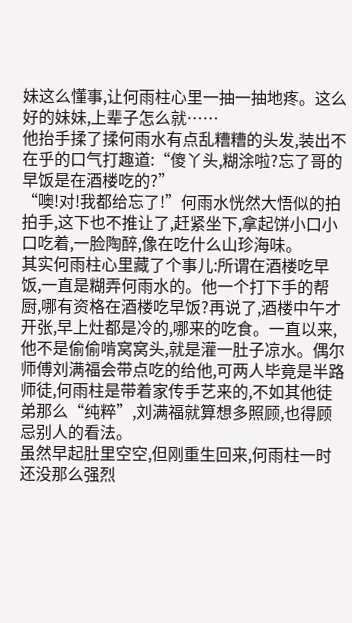妹这么懂事,让何雨柱心里一抽一抽地疼。这么好的妹妹,上辈子怎么就……
他抬手揉了揉何雨水有点乱糟糟的头发,装出不在乎的口气打趣道:“傻丫头,糊涂啦?忘了哥的早饭是在酒楼吃的?”
“噢!对!我都给忘了!”何雨水恍然大悟似的拍拍手,这下也不推让了,赶紧坐下,拿起饼小口小口吃着,一脸陶醉,像在吃什么山珍海味。
其实何雨柱心里藏了个事儿:所谓在酒楼吃早饭,一直是糊弄何雨水的。他一个打下手的帮厨,哪有资格在酒楼吃早饭?再说了,酒楼中午才开张,早上灶都是冷的,哪来的吃食。一直以来,他不是偷偷啃窝窝头,就是灌一肚子凉水。偶尔师傅刘满福会带点吃的给他,可两人毕竟是半路师徒,何雨柱是带着家传手艺来的,不如其他徒弟那么“纯粹”,刘满福就算想多照顾,也得顾忌别人的看法。
虽然早起肚里空空,但刚重生回来,何雨柱一时还没那么强烈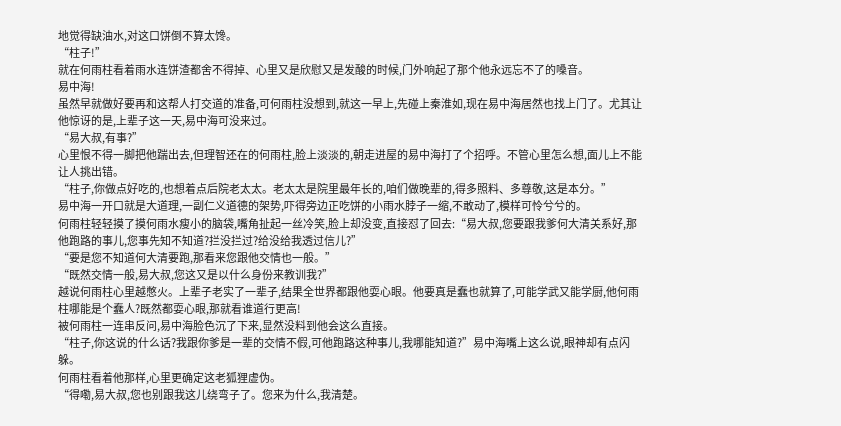地觉得缺油水,对这口饼倒不算太馋。
“柱子!”
就在何雨柱看着雨水连饼渣都舍不得掉、心里又是欣慰又是发酸的时候,门外响起了那个他永远忘不了的嗓音。
易中海!
虽然早就做好要再和这帮人打交道的准备,可何雨柱没想到,就这一早上,先碰上秦淮如,现在易中海居然也找上门了。尤其让他惊讶的是,上辈子这一天,易中海可没来过。
“易大叔,有事?”
心里恨不得一脚把他踹出去,但理智还在的何雨柱,脸上淡淡的,朝走进屋的易中海打了个招呼。不管心里怎么想,面儿上不能让人挑出错。
“柱子,你做点好吃的,也想着点后院老太太。老太太是院里最年长的,咱们做晚辈的,得多照料、多尊敬,这是本分。”
易中海一开口就是大道理,一副仁义道德的架势,吓得旁边正吃饼的小雨水脖子一缩,不敢动了,模样可怜兮兮的。
何雨柱轻轻摸了摸何雨水瘦小的脑袋,嘴角扯起一丝冷笑,脸上却没变,直接怼了回去:“易大叔,您要跟我爹何大清关系好,那他跑路的事儿,您事先知不知道?拦没拦过?给没给我透过信儿?”
“要是您不知道何大清要跑,那看来您跟他交情也一般。”
“既然交情一般,易大叔,您这又是以什么身份来教训我?”
越说何雨柱心里越憋火。上辈子老实了一辈子,结果全世界都跟他耍心眼。他要真是蠢也就算了,可能学武又能学厨,他何雨柱哪能是个蠢人?既然都耍心眼,那就看谁道行更高!
被何雨柱一连串反问,易中海脸色沉了下来,显然没料到他会这么直接。
“柱子,你这说的什么话?我跟你爹是一辈的交情不假,可他跑路这种事儿,我哪能知道?”易中海嘴上这么说,眼神却有点闪躲。
何雨柱看着他那样,心里更确定这老狐狸虚伪。
“得嘞,易大叔,您也别跟我这儿绕弯子了。您来为什么,我清楚。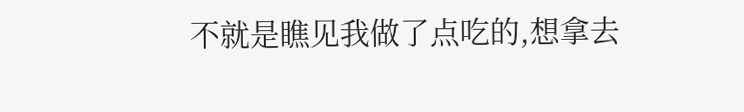不就是瞧见我做了点吃的,想拿去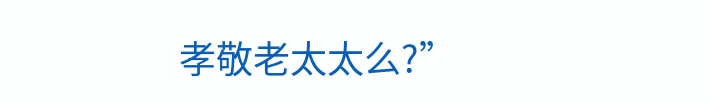孝敬老太太么?”